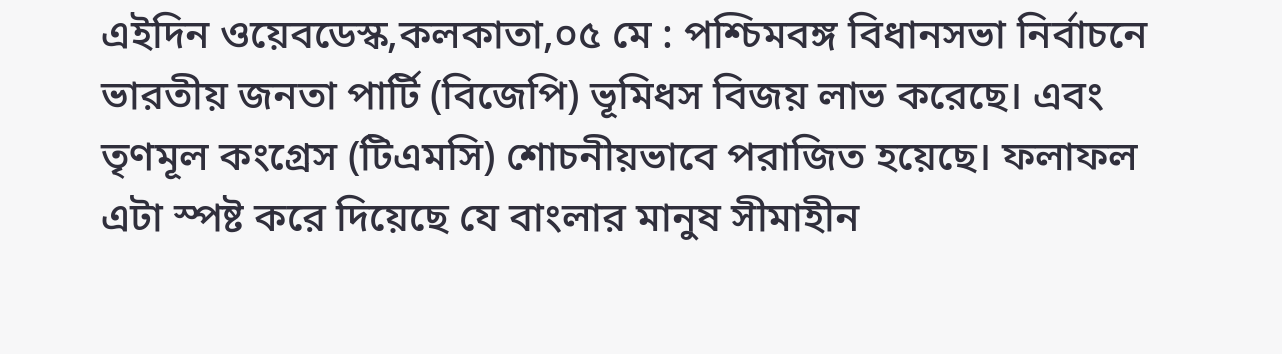এইদিন ওয়েবডেস্ক,কলকাতা,০৫ মে : পশ্চিমবঙ্গ বিধানসভা নির্বাচনে ভারতীয় জনতা পার্টি (বিজেপি) ভূমিধস বিজয় লাভ করেছে। এবং তৃণমূল কংগ্রেস (টিএমসি) শোচনীয়ভাবে পরাজিত হয়েছে। ফলাফল এটা স্পষ্ট করে দিয়েছে যে বাংলার মানুষ সীমাহীন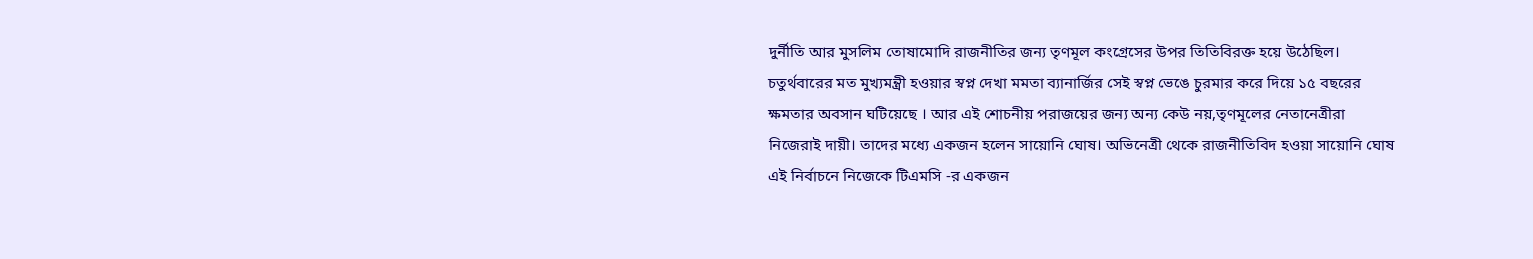দুর্নীতি আর মুসলিম তোষামোদি রাজনীতির জন্য তৃণমূল কংগ্রেসের উপর তিতিবিরক্ত হয়ে উঠেছিল। চতুর্থবারের মত মুখ্যমন্ত্রী হওয়ার স্বপ্ন দেখা মমতা ব্যানার্জির সেই স্বপ্ন ভেঙে চুরমার করে দিয়ে ১৫ বছরের ক্ষমতার অবসান ঘটিয়েছে । আর এই শোচনীয় পরাজয়ের জন্য অন্য কেউ নয়,তৃণমূলের নেতানেত্রীরা নিজেরাই দায়ী। তাদের মধ্যে একজন হলেন সায়োনি ঘোষ। অভিনেত্রী থেকে রাজনীতিবিদ হওয়া সায়োনি ঘোষ এই নির্বাচনে নিজেকে টিএমসি -র একজন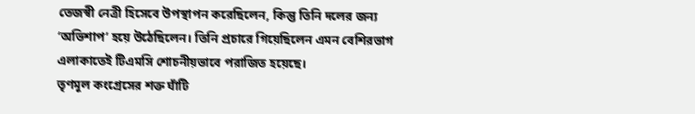তেজস্বী নেত্রী হিসেবে উপস্থাপন করেছিলেন, কিন্তু তিনি দলের জন্য ‘অভিশাপ’ হয়ে উঠেছিলেন। তিনি প্রচারে গিয়েছিলেন এমন বেশিরভাগ এলাকাতেই টিএমসি শোচনীয়ভাবে পরাজিত হয়েছে।
তৃণমূল কংগ্রেসের শক্ত ঘাঁটি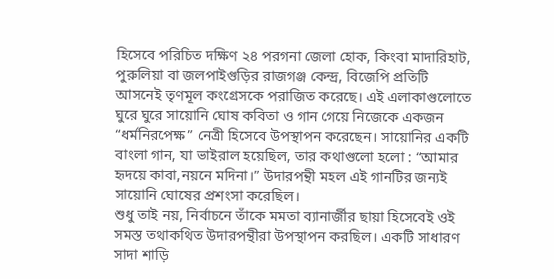হিসেবে পরিচিত দক্ষিণ ২৪ পরগনা জেলা হোক, কিংবা মাদারিহাট, পুরুলিয়া বা জলপাইগুড়ির রাজগঞ্জ কেন্দ্র, বিজেপি প্রতিটি আসনেই তৃণমূল কংগ্রেসকে পরাজিত করেছে। এই এলাকাগুলোতে ঘুরে ঘুরে সায়োনি ঘোষ কবিতা ও গান গেয়ে নিজেকে একজন “ধর্মনিরপেক্ষ” নেত্রী হিসেবে উপস্থাপন করেছেন। সায়োনির একটি বাংলা গান, যা ভাইরাল হয়েছিল, তার কথাগুলো হলো : “আমার হৃদয়ে কাবা,নয়নে মদিনা।” উদারপন্থী মহল এই গানটির জন্যই সায়োনি ঘোষের প্রশংসা করেছিল।
শুধু তাই নয়, নির্বাচনে তাঁকে মমতা ব্যানার্জীর ছায়া হিসেবেই ওই সমস্ত তথাকথিত উদারপন্থীরা উপস্থাপন করছিল। একটি সাধারণ সাদা শাড়ি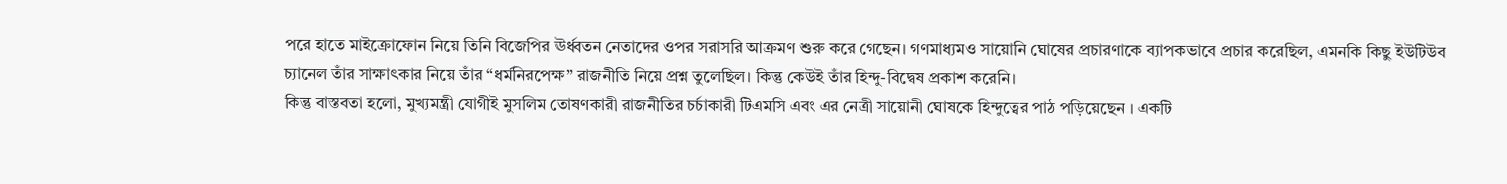পরে হাতে মাইক্রোফোন নিয়ে তিনি বিজেপির ঊর্ধ্বতন নেতাদের ওপর সরাসরি আক্রমণ শুরু করে গেছেন। গণমাধ্যমও সায়োনি ঘোষের প্রচারণাকে ব্যাপকভাবে প্রচার করেছিল, এমনকি কিছু ইউটিউব চ্যানেল তাঁর সাক্ষাৎকার নিয়ে তাঁর “ধর্মনিরপেক্ষ” রাজনীতি নিয়ে প্রশ্ন তুলেছিল। কিন্তু কেউই তাঁর হিন্দু-বিদ্বেষ প্রকাশ করেনি।
কিন্তু বাস্তবতা হলো, মুখ্যমন্ত্রী যোগীই মুসলিম তোষণকারী রাজনীতির চর্চাকারী টিএমসি এবং এর নেত্রী সায়োনী ঘোষকে হিন্দুত্বের পাঠ পড়িয়েছেন । একটি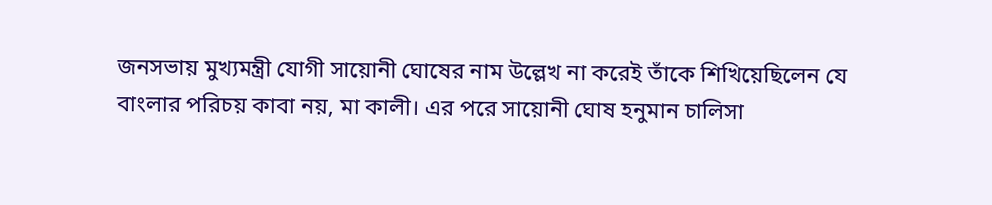জনসভায় মুখ্যমন্ত্রী যোগী সায়োনী ঘোষের নাম উল্লেখ না করেই তাঁকে শিখিয়েছিলেন যে বাংলার পরিচয় কাবা নয়, মা কালী। এর পরে সায়োনী ঘোষ হনুমান চালিসা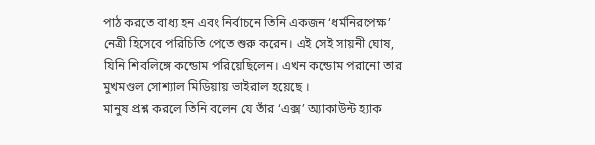পাঠ করতে বাধ্য হন এবং নির্বাচনে তিনি একজন ‘ধর্মনিরপেক্ষ’ নেত্রী হিসেবে পরিচিতি পেতে শুরু করেন। এই সেই সায়নী ঘোষ, যিনি শিবলিঙ্গে কন্ডোম পরিয়েছিলেন। এখন কন্ডোম পরানো তার মুখমণ্ডল সোশ্যাল মিডিয়ায় ভাইরাল হয়েছে ।
মানুষ প্রশ্ন করলে তিনি বলেন যে তাঁর ‘এক্স’ অ্যাকাউন্ট হ্যাক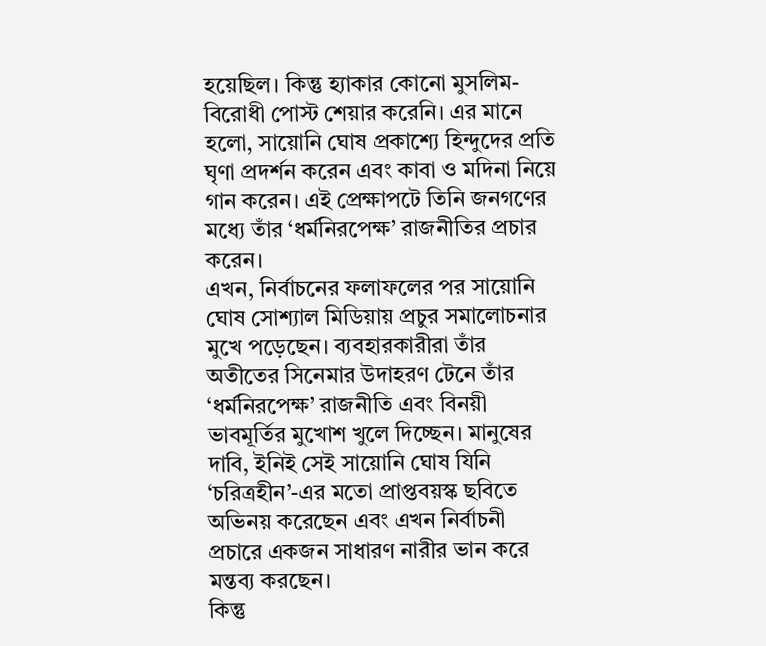হয়েছিল। কিন্তু হ্যাকার কোনো মুসলিম-বিরোধী পোস্ট শেয়ার করেনি। এর মানে হলো, সায়োনি ঘোষ প্রকাশ্যে হিন্দুদের প্রতি ঘৃণা প্রদর্শন করেন এবং কাবা ও মদিনা নিয়ে গান করেন। এই প্রেক্ষাপটে তিনি জনগণের মধ্যে তাঁর ‘ধর্মনিরপেক্ষ’ রাজনীতির প্রচার করেন।
এখন, নির্বাচনের ফলাফলের পর সায়োনি ঘোষ সোশ্যাল মিডিয়ায় প্রচুর সমালোচনার মুখে পড়েছেন। ব্যবহারকারীরা তাঁর অতীতের সিনেমার উদাহরণ টেনে তাঁর ‘ধর্মনিরপেক্ষ’ রাজনীতি এবং বিনয়ী ভাবমূর্তির মুখোশ খুলে দিচ্ছেন। মানুষের দাবি, ইনিই সেই সায়োনি ঘোষ যিনি ‘চরিত্রহীন’-এর মতো প্রাপ্তবয়স্ক ছবিতে অভিনয় করেছেন এবং এখন নির্বাচনী প্রচারে একজন সাধারণ নারীর ভান করে মন্তব্য করছেন।
কিন্তু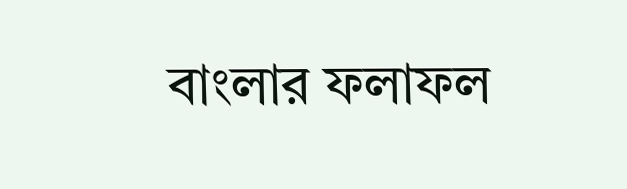বাংলার ফলাফল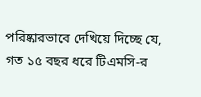পরিষ্কারভাবে দেখিয়ে দিচ্ছে যে, গত ১৫ বছর ধরে টিএমসি-র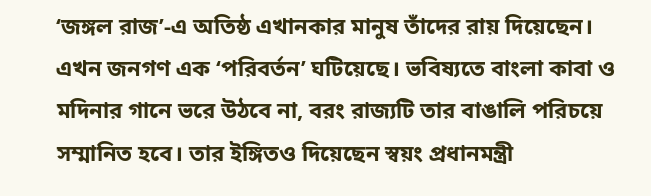‘জঙ্গল রাজ’-এ অতিষ্ঠ এখানকার মানুষ তাঁদের রায় দিয়েছেন। এখন জনগণ এক ‘পরিবর্তন’ ঘটিয়েছে। ভবিষ্যতে বাংলা কাবা ও মদিনার গানে ভরে উঠবে না, বরং রাজ্যটি তার বাঙালি পরিচয়ে সম্মানিত হবে। তার ইঙ্গিতও দিয়েছেন স্বয়ং প্রধানমন্ত্রী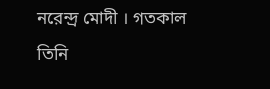নরেন্দ্র মোদী । গতকাল তিনি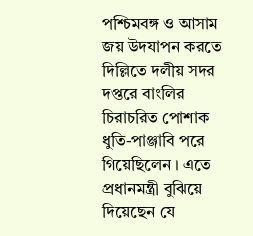পশ্চিমবঙ্গ ও আসাম জয় উদযাপন করতে দিল্লিতে দলীয় সদর দপ্তরে বাংলির চিরাচরিত পোশাক ধুতি-পাঞ্জাবি পরে গিয়েছিলেন । এতে প্রধানমন্ত্রী বুঝিয়ে দিয়েছেন যে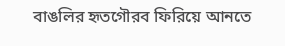বাঙলির হৃতগৌরব ফিরিয়ে আনতে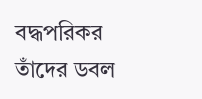বদ্ধপরিকর তাঁদের ডবল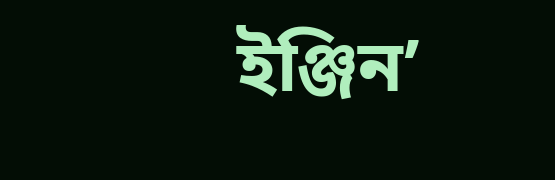ইঞ্জিন’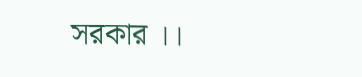সরকার ।।